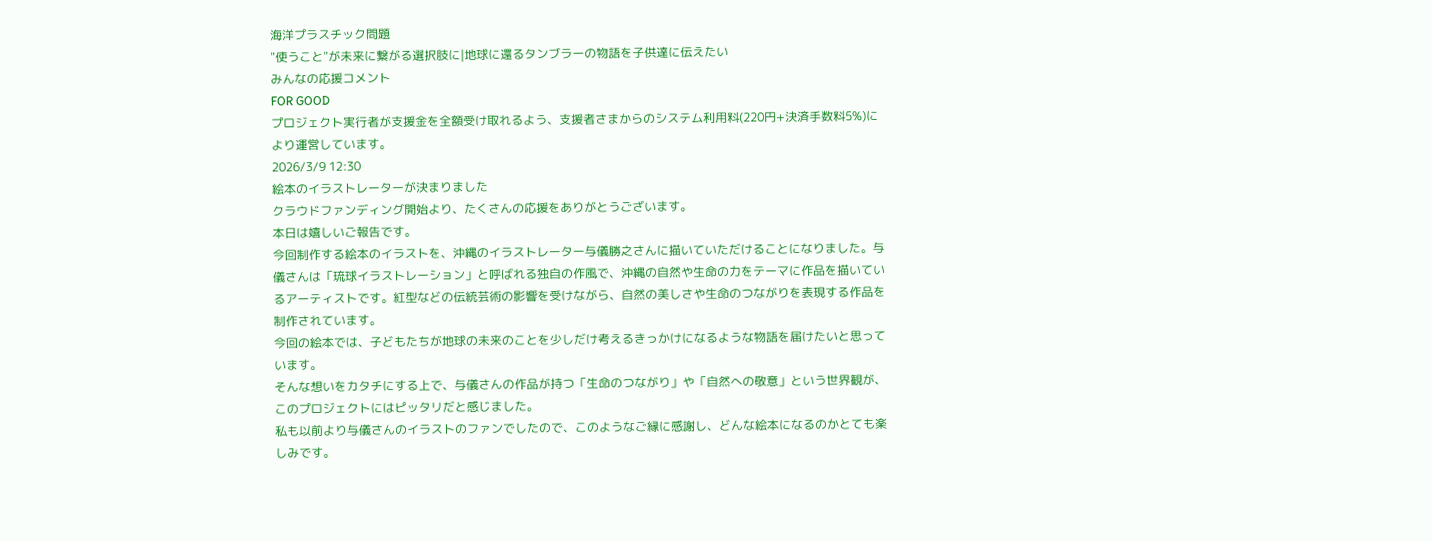海洋プラスチック問題
"使うこと"が未来に繋がる選択肢に|地球に還るタンブラーの物語を子供達に伝えたい
みんなの応援コメント
FOR GOOD
プロジェクト実行者が支援金を全額受け取れるよう、支援者さまからのシステム利用料(220円+決済手数料5%)により運営しています。
2026/3/9 12:30
絵本のイラストレーターが決まりました
クラウドファンディング開始より、たくさんの応援をありがとうございます。
本日は嬉しいご報告です。
今回制作する絵本のイラストを、沖縄のイラストレーター与儀勝之さんに描いていただけることになりました。与儀さんは「琉球イラストレーション」と呼ばれる独自の作風で、沖縄の自然や生命の力をテーマに作品を描いているアーティストです。紅型などの伝統芸術の影響を受けながら、自然の美しさや生命のつながりを表現する作品を制作されています。
今回の絵本では、子どもたちが地球の未来のことを少しだけ考えるきっかけになるような物語を届けたいと思っています。
そんな想いをカタチにする上で、与儀さんの作品が持つ「生命のつながり」や「自然への敬意」という世界観が、このプロジェクトにはピッタリだと感じました。
私も以前より与儀さんのイラストのファンでしたので、このようなご縁に感謝し、どんな絵本になるのかとても楽しみです。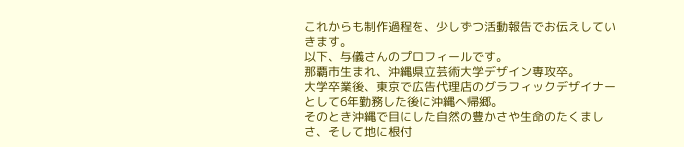これからも制作過程を、少しずつ活動報告でお伝えしていきます。
以下、与儀さんのプロフィールです。
那覇市生まれ、沖縄県立芸術大学デザイン専攻卒。
大学卒業後、東京で広告代理店のグラフィックデザイナーとして6年勤務した後に沖縄へ帰郷。
そのとき沖縄で目にした自然の豊かさや生命のたくましさ、そして地に根付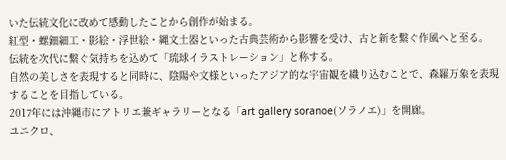いた伝統文化に改めて感動したことから創作が始まる。
紅型・螺鈿細工・影絵・浮世絵・縄文土器といった古典芸術から影響を受け、古と新を繋ぐ作風へと至る。
伝統を次代に繋ぐ気持ちを込めて「琉球イラストレーション」と称する。
自然の美しさを表現すると同時に、陰陽や文様といったアジア的な宇宙観を織り込むことで、森羅万象を表現することを目指している。
2017年には沖縄市にアトリエ兼ギャラリーとなる「art gallery soranoe(ソラノエ)」を開廊。
ユニクロ、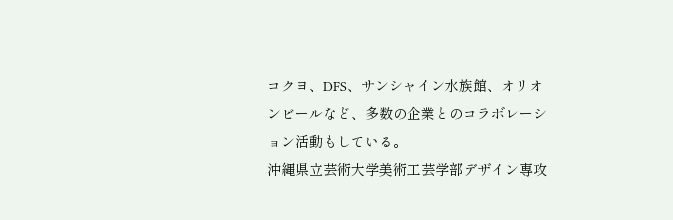コクヨ、DFS、サンシャイン水族館、オリオンビールなど、多数の企業とのコラボレーション活動もしている。
沖縄県立芸術大学美術工芸学部デザイン専攻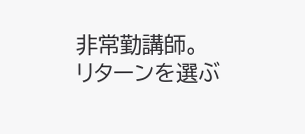非常勤講師。
リターンを選ぶ